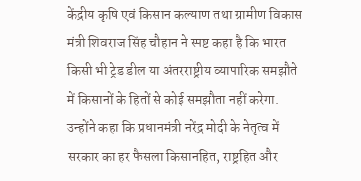केंद्रीय कृषि एवं किसान कल्याण तथा ग्रामीण विकास मंत्री शिवराज सिंह चौहान ने स्पष्ट कहा है कि भारत किसी भी ट्रेड डील या अंतरराष्ट्रीय व्यापारिक समझौते में किसानों के हितों से कोई समझौता नहीं करेगा. उन्होंने कहा कि प्रधानमंत्री नरेंद्र मोदी के नेतृत्व में सरकार का हर फैसला किसानहित, राष्ट्रहित और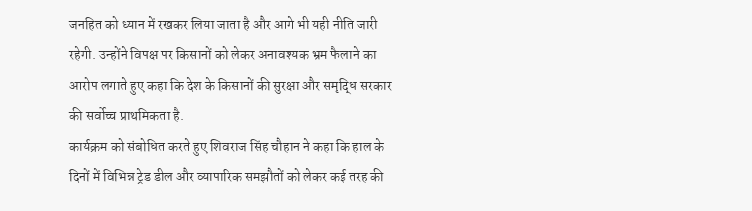जनहित को ध्यान में रखकर लिया जाता है और आगे भी यही नीति जारी रहेगी. उन्होंने विपक्ष पर किसानों को लेकर अनावश्यक भ्रम फैलाने का आरोप लगाते हुए कहा कि देश के किसानों की सुरक्षा और समृद्धि सरकार की सर्वोच्च प्राथमिकता है.
कार्यक्रम को संबोधित करते हुए शिवराज सिंह चौहान ने कहा कि हाल के दिनों में विभिन्न ट्रेड डील और व्यापारिक समझौतों को लेकर कई तरह की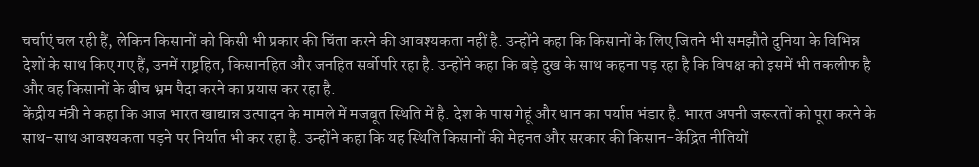चर्चाएं चल रही हैं, लेकिन किसानों को किसी भी प्रकार की चिंता करने की आवश्यकता नहीं है. उन्होंने कहा कि किसानों के लिए जितने भी समझौते दुनिया के विभिन्न देशों के साथ किए गए हैं, उनमें राष्ट्रहित, किसानहित और जनहित सर्वोपरि रहा है. उन्होंने कहा कि बड़े दुख के साथ कहना पड़ रहा है कि विपक्ष को इसमें भी तकलीफ है और वह किसानों के बीच भ्रम पैदा करने का प्रयास कर रहा है.
केंद्रीय मंत्री ने कहा कि आज भारत खाद्यान्न उत्पादन के मामले में मजबूत स्थिति में है. देश के पास गेहूं और धान का पर्याप्त भंडार है. भारत अपनी जरूरतों को पूरा करने के साथ-साथ आवश्यकता पड़ने पर निर्यात भी कर रहा है. उन्होंने कहा कि यह स्थिति किसानों की मेहनत और सरकार की किसान-केंद्रित नीतियों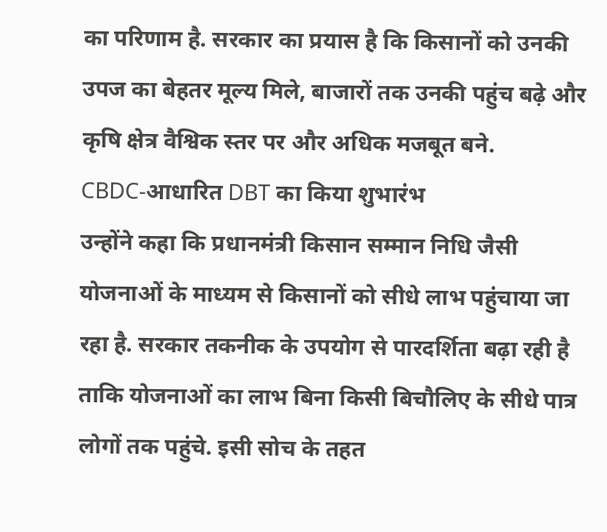का परिणाम है. सरकार का प्रयास है कि किसानों को उनकी उपज का बेहतर मूल्य मिले, बाजारों तक उनकी पहुंच बढ़े और कृषि क्षेत्र वैश्विक स्तर पर और अधिक मजबूत बने.
CBDC‑आधारित DBT का किया शुभारंभ
उन्होंने कहा कि प्रधानमंत्री किसान सम्मान निधि जैसी योजनाओं के माध्यम से किसानों को सीधे लाभ पहुंचाया जा रहा है. सरकार तकनीक के उपयोग से पारदर्शिता बढ़ा रही है ताकि योजनाओं का लाभ बिना किसी बिचौलिए के सीधे पात्र लोगों तक पहुंचे. इसी सोच के तहत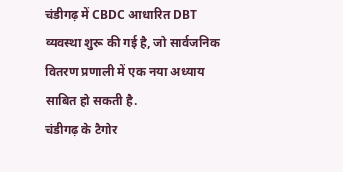चंडीगढ़ में CBDC आधारित DBT व्यवस्था शुरू की गई है, जो सार्वजनिक वितरण प्रणाली में एक नया अध्याय साबित हो सकती है.
चंडीगढ़ के टैगोर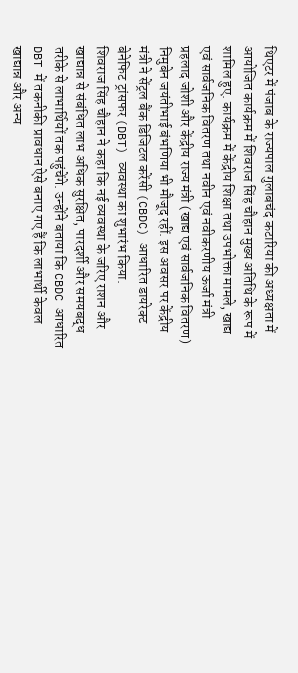थिएटर में पंजाब के राज्यपाल गुलाबचंद कटारिया की अध्यक्षता में आयोजित कार्यक्रम में शिवराज सिंह चौहान मुख्य अतिथि के रूप में शामिल हुए. कार्यक्रम में केंद्रीय शिक्षा तथा उपभोक्ता मामले, खाद्य एवं सार्वजनिक वितरण तथा नवीन एवं नवीकरणीय ऊर्जा मंत्री प्रहलाद जोशी और केंद्रीय राज्य मंत्री (खाद्य एवं सार्वजनिक वितरण) निमुबेन जयंतीभाई बंभणिया भी मौजूद रहीं. इस अवसर पर केंद्रीय मंत्री ने सेंट्रल बैंक डिजिटल करेंसी (CBDC) आधारित डायरेक्ट बेनेफिट ट्रांसफर (DBT) व्यवस्था का शुभारंभ किया.
शिवराज सिंह चौहान ने कहा कि नई व्यवस्था के जरिए राशन और खाद्यान्न से संबंधित लाभ अधिक सुरक्षित, पारदर्शी और समयबद्ध तरीके से लाभार्थियों तक पहुंचेंगे. उन्होंने बताया कि CBDC आधारित DBT में तकनीकी प्रावधान ऐसे बनाए गए हैं कि लाभार्थी केवल खाद्यान्न और अन्य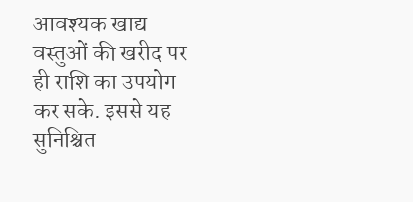आवश्यक खाद्य वस्तुओं की खरीद पर ही राशि का उपयोग कर सके. इससे यह सुनिश्चित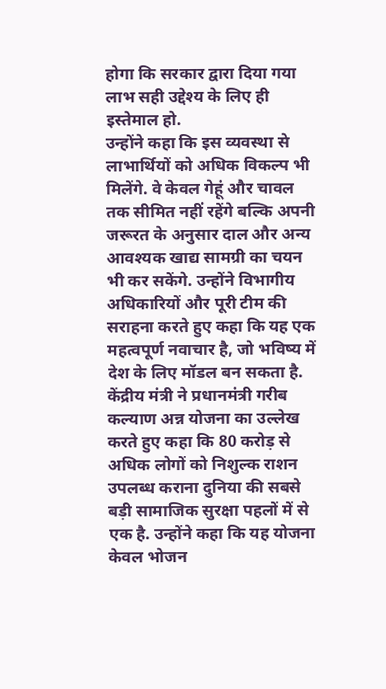होगा कि सरकार द्वारा दिया गया लाभ सही उद्देश्य के लिए ही इस्तेमाल हो.
उन्होंने कहा कि इस व्यवस्था से लाभार्थियों को अधिक विकल्प भी मिलेंगे. वे केवल गेहूं और चावल तक सीमित नहीं रहेंगे बल्कि अपनी जरूरत के अनुसार दाल और अन्य आवश्यक खाद्य सामग्री का चयन भी कर सकेंगे. उन्होंने विभागीय अधिकारियों और पूरी टीम की सराहना करते हुए कहा कि यह एक महत्वपूर्ण नवाचार है, जो भविष्य में देश के लिए मॉडल बन सकता है.
केंद्रीय मंत्री ने प्रधानमंत्री गरीब कल्याण अन्न योजना का उल्लेख करते हुए कहा कि 80 करोड़ से अधिक लोगों को निशुल्क राशन उपलब्ध कराना दुनिया की सबसे बड़ी सामाजिक सुरक्षा पहलों में से एक है. उन्होंने कहा कि यह योजना केवल भोजन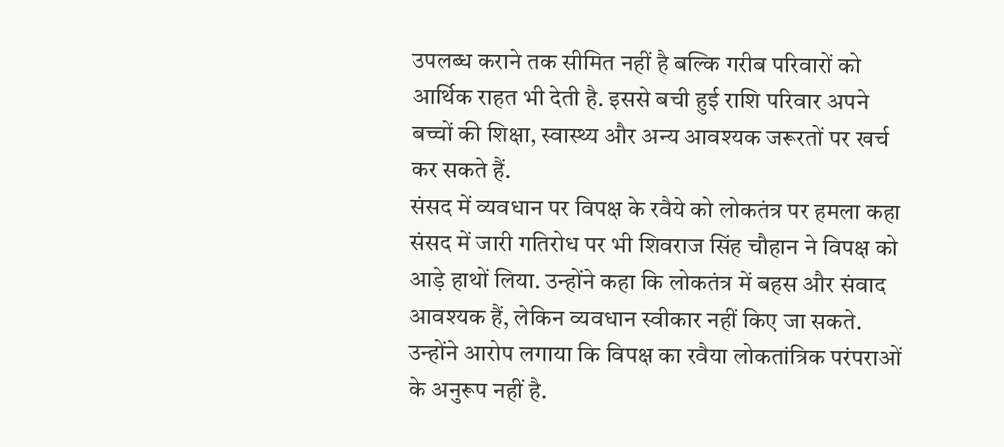उपलब्ध कराने तक सीमित नहीं है बल्कि गरीब परिवारों को आर्थिक राहत भी देती है. इससे बची हुई राशि परिवार अपने बच्चों की शिक्षा, स्वास्थ्य और अन्य आवश्यक जरूरतों पर खर्च कर सकते हैं.
संसद में व्यवधान पर विपक्ष के रवैये को लोकतंत्र पर हमला कहा
संसद में जारी गतिरोध पर भी शिवराज सिंह चौहान ने विपक्ष को आड़े हाथों लिया. उन्होंने कहा कि लोकतंत्र में बहस और संवाद आवश्यक हैं, लेकिन व्यवधान स्वीकार नहीं किए जा सकते. उन्होंने आरोप लगाया कि विपक्ष का रवैया लोकतांत्रिक परंपराओं के अनुरूप नहीं है.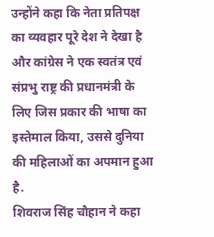उन्होंने कहा कि नेता प्रतिपक्ष का व्यवहार पूरे देश ने देखा है और कांग्रेस ने एक स्वतंत्र एवं संप्रभु राष्ट्र की प्रधानमंत्री के लिए जिस प्रकार की भाषा का इस्तेमाल किया, उससे दुनिया की महिलाओं का अपमान हुआ है.
शिवराज सिंह चौहान ने कहा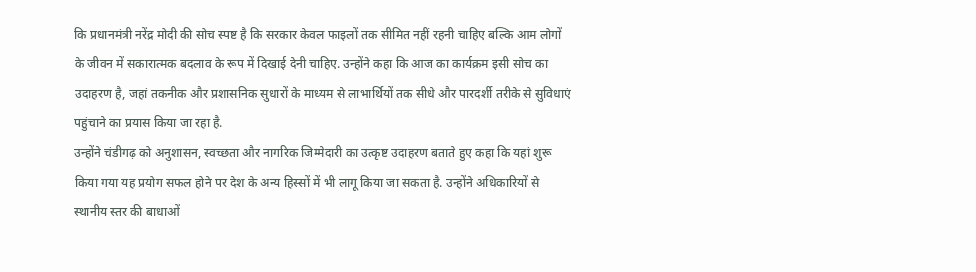कि प्रधानमंत्री नरेंद्र मोदी की सोच स्पष्ट है कि सरकार केवल फाइलों तक सीमित नहीं रहनी चाहिए बल्कि आम लोगों के जीवन में सकारात्मक बदलाव के रूप में दिखाई देनी चाहिए. उन्होंने कहा कि आज का कार्यक्रम इसी सोच का उदाहरण है, जहां तकनीक और प्रशासनिक सुधारों के माध्यम से लाभार्थियों तक सीधे और पारदर्शी तरीके से सुविधाएं पहुंचाने का प्रयास किया जा रहा है.
उन्होंने चंडीगढ़ को अनुशासन, स्वच्छता और नागरिक जिम्मेदारी का उत्कृष्ट उदाहरण बताते हुए कहा कि यहां शुरू किया गया यह प्रयोग सफल होने पर देश के अन्य हिस्सों में भी लागू किया जा सकता है. उन्होंने अधिकारियों से स्थानीय स्तर की बाधाओं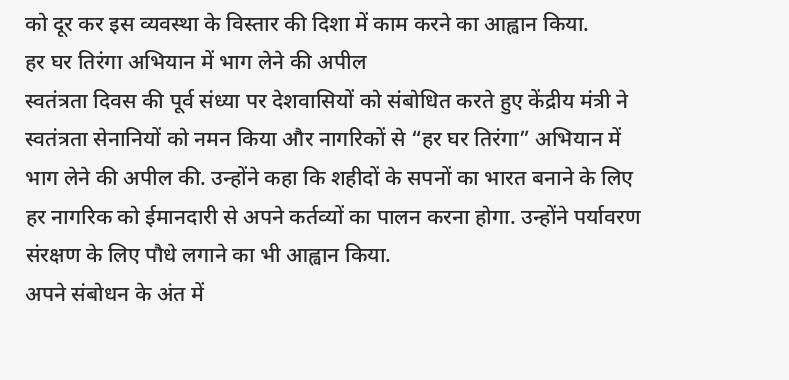को दूर कर इस व्यवस्था के विस्तार की दिशा में काम करने का आह्वान किया.
हर घर तिरंगा अभियान में भाग लेने की अपील
स्वतंत्रता दिवस की पूर्व संध्या पर देशवासियों को संबोधित करते हुए केंद्रीय मंत्री ने स्वतंत्रता सेनानियों को नमन किया और नागरिकों से “हर घर तिरंगा” अभियान में भाग लेने की अपील की. उन्होंने कहा कि शहीदों के सपनों का भारत बनाने के लिए हर नागरिक को ईमानदारी से अपने कर्तव्यों का पालन करना होगा. उन्होंने पर्यावरण संरक्षण के लिए पौधे लगाने का भी आह्वान किया.
अपने संबोधन के अंत में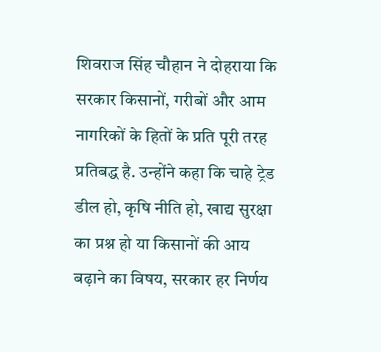शिवराज सिंह चौहान ने दोहराया कि सरकार किसानों, गरीबों और आम नागरिकों के हितों के प्रति पूरी तरह प्रतिबद्ध है. उन्होंने कहा कि चाहे ट्रेड डील हो, कृषि नीति हो, खाद्य सुरक्षा का प्रश्न हो या किसानों की आय बढ़ाने का विषय, सरकार हर निर्णय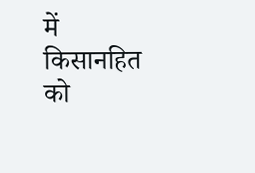में किसानहित को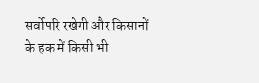सर्वोपरि रखेगी और किसानों के हक में किसी भी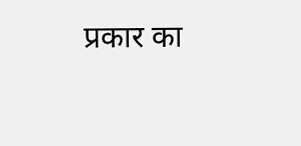प्रकार का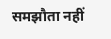समझौता नहीं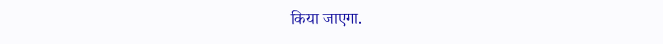किया जाएगा.